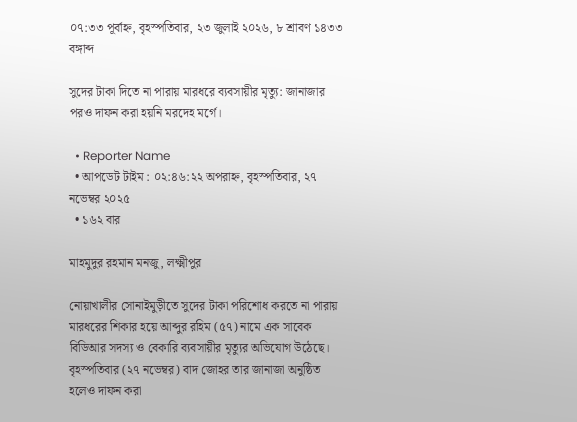০৭:৩৩ পূর্বাহ্ন, বৃহস্পতিবার, ২৩ জুলাই ২০২৬, ৮ শ্রাবণ ১৪৩৩ বঙ্গাব্দ

সুদের টাকা দিতে না পারায় মারধরে ব্যবসায়ীর মৃত্যু: জানাজার পরও দাফন করা হয়নি মরদেহ মর্গে।

  • Reporter Name
  • আপডেট টাইম : ০২:৪৬:২২ অপরাহ্ন, বৃহস্পতিবার, ২৭ নভেম্বর ২০২৫
  • ১৬২ বার

মাহমুদুর রহমান মনজু, লক্ষ্মীপুর

নোয়াখালীর সোনাইমুড়ীতে সুদের টাকা পরিশোধ করতে না পারায় মারধরের শিকার হয়ে আব্দুর রহিম (৫৭) নামে এক সাবেক বিডিআর সদস্য ও বেকারি ব্যবসায়ীর মৃত্যুর অভিযোগ উঠেছে। বৃহস্পতিবার (২৭ নভেম্বর) বাদ জোহর তার জানাজা অনুষ্ঠিত হলেও দাফন করা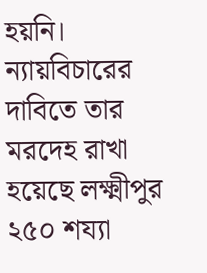হয়নি। ন্যায়বিচারের দাবিতে তার মরদেহ রাখা হয়েছে লক্ষ্মীপুর ২৫০ শয্যা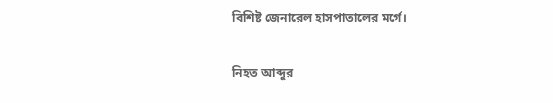বিশিষ্ট জেনারেল হাসপাতালের মর্গে।

নিহত আব্দুর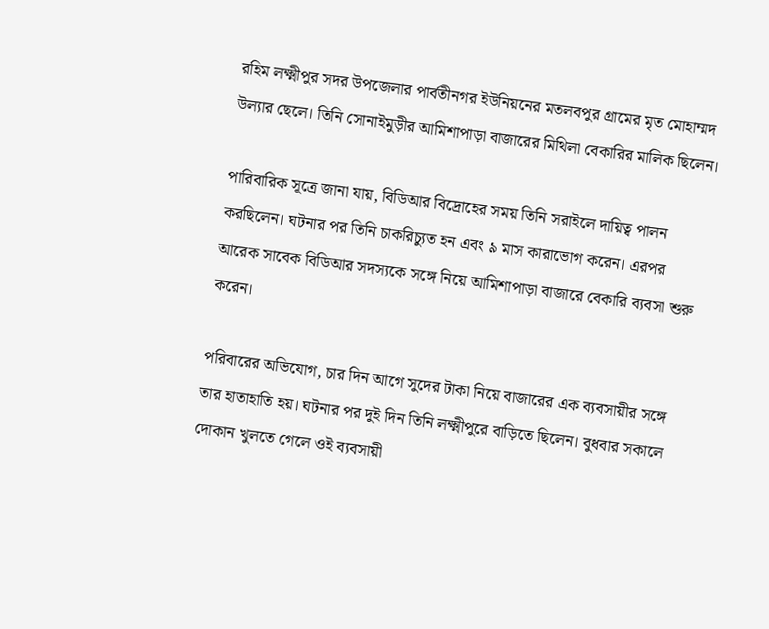রহিম লক্ষ্মীপুর সদর উপজেলার পার্বতীনগর ইউনিয়নের মতলবপুর গ্রামের মৃত মোহাম্মদ উল্যার ছেলে। তিনি সোনাইমুড়ীর আমিশাপাড়া বাজারের মিথিলা বেকারির মালিক ছিলেন।

পারিবারিক সূত্রে জানা যায়, বিডিআর বিদ্রোহের সময় তিনি সরাইলে দায়িত্ব পালন করছিলেন। ঘটনার পর তিনি চাকরিচ্যুত হন এবং ৯ মাস কারাভোগ করেন। এরপর আরেক সাবেক বিডিআর সদস্যকে সঙ্গে নিয়ে আমিশাপাড়া বাজারে বেকারি ব্যবসা শুরু করেন।

পরিবারের অভিযোগ, চার দিন আগে সুদের টাকা নিয়ে বাজারের এক ব্যবসায়ীর সঙ্গে তার হাতাহাতি হয়। ঘটনার পর দুই দিন তিনি লক্ষ্মীপুরে বাড়িতে ছিলেন। বুধবার সকালে দোকান খুলতে গেলে ওই ব্যবসায়ী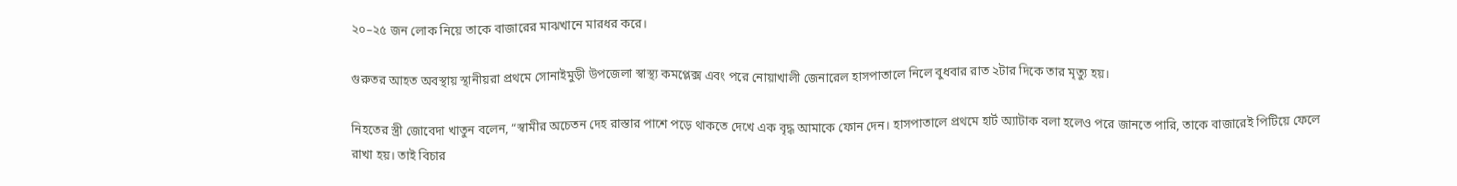২০–২৫ জন লোক নিয়ে তাকে বাজারের মাঝখানে মারধর করে।

গুরুতর আহত অবস্থায় স্থানীয়রা প্রথমে সোনাইমুড়ী উপজেলা স্বাস্থ্য কমপ্লেক্স এবং পরে নোয়াখালী জেনারেল হাসপাতালে নিলে বুধবার রাত ২টার দিকে তার মৃত্যু হয়।

নিহতের স্ত্রী জোবেদা খাতুন বলেন, “স্বামীর অচেতন দেহ রাস্তার পাশে পড়ে থাকতে দেখে এক বৃদ্ধ আমাকে ফোন দেন। হাসপাতালে প্রথমে হার্ট অ্যাটাক বলা হলেও পরে জানতে পারি, তাকে বাজারেই পিটিয়ে ফেলে রাখা হয়। তাই বিচার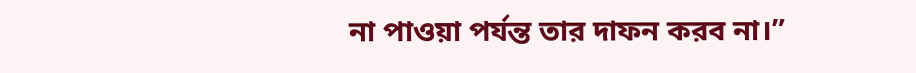না পাওয়া পর্যন্ত তার দাফন করব না।”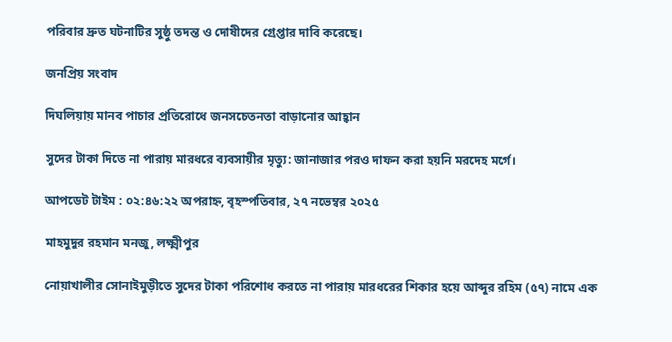পরিবার দ্রুত ঘটনাটির সুষ্ঠু তদন্ত ও দোষীদের গ্রেপ্তার দাবি করেছে।

জনপ্রিয় সংবাদ

দিঘলিয়ায় মানব পাচার প্রতিরোধে জনসচেতনতা বাড়ানোর আহ্বান

সুদের টাকা দিতে না পারায় মারধরে ব্যবসায়ীর মৃত্যু: জানাজার পরও দাফন করা হয়নি মরদেহ মর্গে।

আপডেট টাইম : ০২:৪৬:২২ অপরাহ্ন, বৃহস্পতিবার, ২৭ নভেম্বর ২০২৫

মাহমুদুর রহমান মনজু, লক্ষ্মীপুর

নোয়াখালীর সোনাইমুড়ীতে সুদের টাকা পরিশোধ করতে না পারায় মারধরের শিকার হয়ে আব্দুর রহিম (৫৭) নামে এক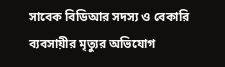সাবেক বিডিআর সদস্য ও বেকারি ব্যবসায়ীর মৃত্যুর অভিযোগ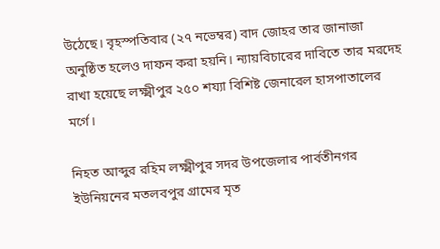উঠেছে। বৃহস্পতিবার (২৭ নভেম্বর) বাদ জোহর তার জানাজা অনুষ্ঠিত হলেও দাফন করা হয়নি। ন্যায়বিচারের দাবিতে তার মরদেহ রাখা হয়েছে লক্ষ্মীপুর ২৫০ শয্যা বিশিষ্ট জেনারেল হাসপাতালের মর্গে।

নিহত আব্দুর রহিম লক্ষ্মীপুর সদর উপজেলার পার্বতীনগর ইউনিয়নের মতলবপুর গ্রামের মৃত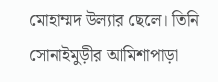মোহাম্মদ উল্যার ছেলে। তিনি সোনাইমুড়ীর আমিশাপাড়া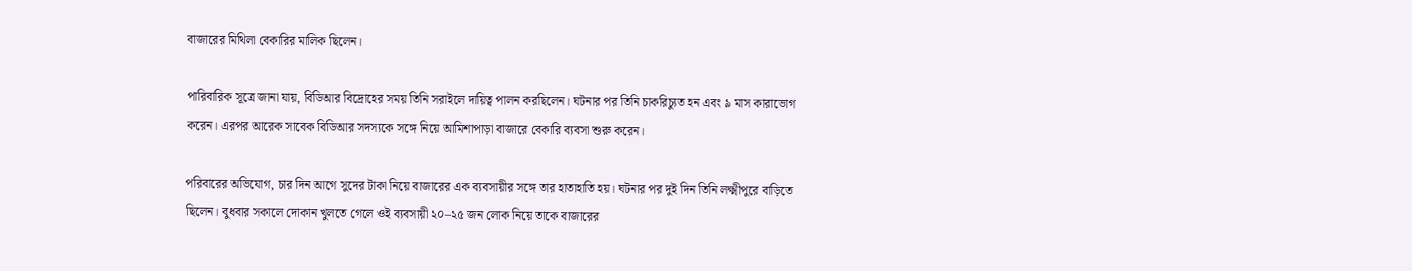বাজারের মিথিলা বেকারির মালিক ছিলেন।

পারিবারিক সূত্রে জানা যায়, বিডিআর বিদ্রোহের সময় তিনি সরাইলে দায়িত্ব পালন করছিলেন। ঘটনার পর তিনি চাকরিচ্যুত হন এবং ৯ মাস কারাভোগ করেন। এরপর আরেক সাবেক বিডিআর সদস্যকে সঙ্গে নিয়ে আমিশাপাড়া বাজারে বেকারি ব্যবসা শুরু করেন।

পরিবারের অভিযোগ, চার দিন আগে সুদের টাকা নিয়ে বাজারের এক ব্যবসায়ীর সঙ্গে তার হাতাহাতি হয়। ঘটনার পর দুই দিন তিনি লক্ষ্মীপুরে বাড়িতে ছিলেন। বুধবার সকালে দোকান খুলতে গেলে ওই ব্যবসায়ী ২০–২৫ জন লোক নিয়ে তাকে বাজারের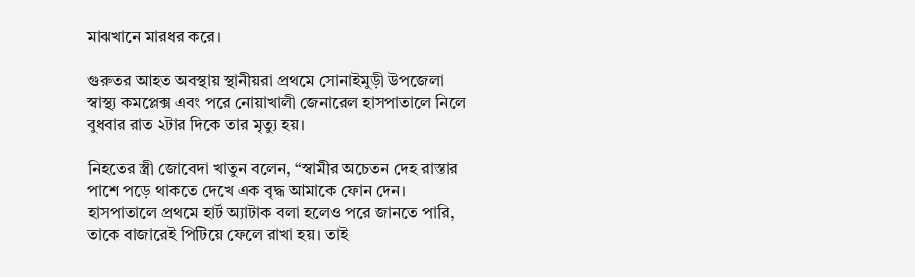মাঝখানে মারধর করে।

গুরুতর আহত অবস্থায় স্থানীয়রা প্রথমে সোনাইমুড়ী উপজেলা স্বাস্থ্য কমপ্লেক্স এবং পরে নোয়াখালী জেনারেল হাসপাতালে নিলে বুধবার রাত ২টার দিকে তার মৃত্যু হয়।

নিহতের স্ত্রী জোবেদা খাতুন বলেন, “স্বামীর অচেতন দেহ রাস্তার পাশে পড়ে থাকতে দেখে এক বৃদ্ধ আমাকে ফোন দেন। হাসপাতালে প্রথমে হার্ট অ্যাটাক বলা হলেও পরে জানতে পারি, তাকে বাজারেই পিটিয়ে ফেলে রাখা হয়। তাই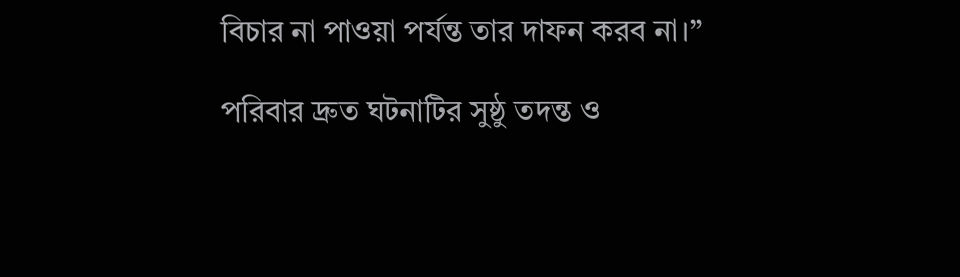বিচার না পাওয়া পর্যন্ত তার দাফন করব না।”

পরিবার দ্রুত ঘটনাটির সুষ্ঠু তদন্ত ও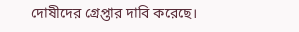দোষীদের গ্রেপ্তার দাবি করেছে।